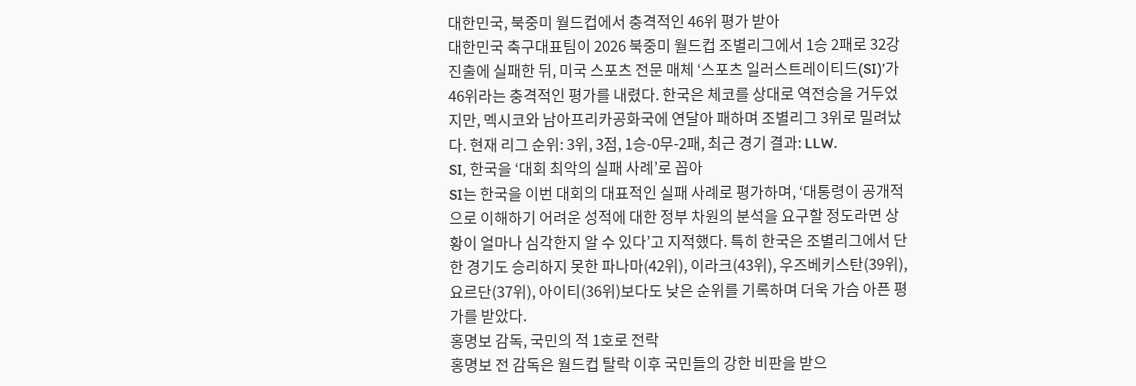대한민국, 북중미 월드컵에서 충격적인 46위 평가 받아
대한민국 축구대표팀이 2026 북중미 월드컵 조별리그에서 1승 2패로 32강 진출에 실패한 뒤, 미국 스포츠 전문 매체 ‘스포츠 일러스트레이티드(SI)’가 46위라는 충격적인 평가를 내렸다. 한국은 체코를 상대로 역전승을 거두었지만, 멕시코와 남아프리카공화국에 연달아 패하며 조별리그 3위로 밀려났다. 현재 리그 순위: 3위, 3점, 1승‑0무‑2패, 최근 경기 결과: LLW.
SI, 한국을 ‘대회 최악의 실패 사례’로 꼽아
SI는 한국을 이번 대회의 대표적인 실패 사례로 평가하며, ‘대통령이 공개적으로 이해하기 어려운 성적에 대한 정부 차원의 분석을 요구할 정도라면 상황이 얼마나 심각한지 알 수 있다’고 지적했다. 특히 한국은 조별리그에서 단 한 경기도 승리하지 못한 파나마(42위), 이라크(43위), 우즈베키스탄(39위), 요르단(37위), 아이티(36위)보다도 낮은 순위를 기록하며 더욱 가슴 아픈 평가를 받았다.
홍명보 감독, 국민의 적 1호로 전락
홍명보 전 감독은 월드컵 탈락 이후 국민들의 강한 비판을 받으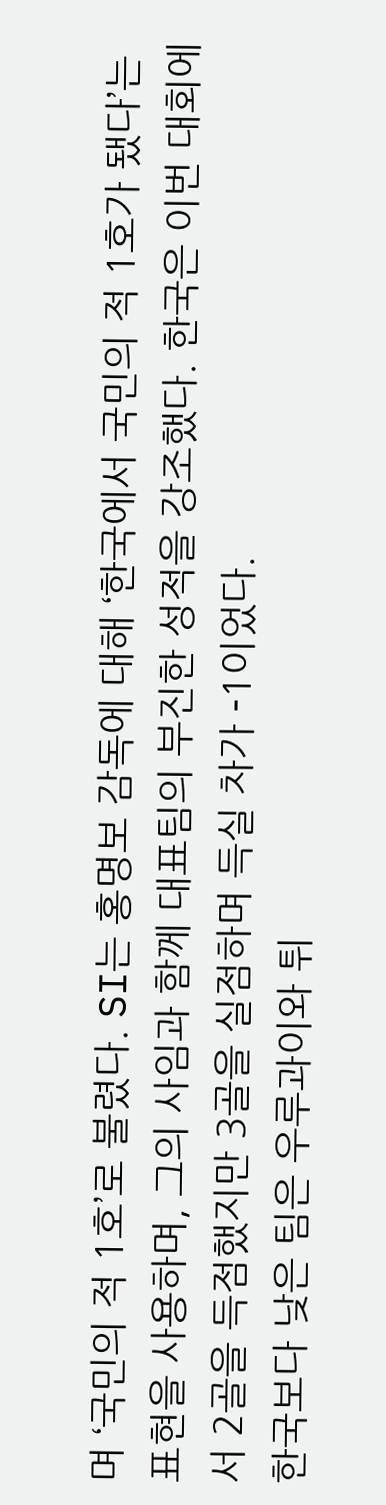며 ‘국민의 적 1호’로 불렸다. SI는 홍명보 감독에 대해 ‘한국에서 국민의 적 1호가 됐다’는 표현을 사용하며, 그의 사임과 함께 대표팀의 부진한 성적을 강조했다. 한국은 이번 대회에서 2골을 득점했지만 3골을 실점하며 득실 차가 -1이었다.
한국보다 낮은 팀은 우루과이와 튀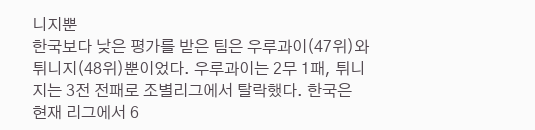니지뿐
한국보다 낮은 평가를 받은 팀은 우루과이(47위)와 튀니지(48위)뿐이었다. 우루과이는 2무 1패, 튀니지는 3전 전패로 조별리그에서 탈락했다. 한국은 현재 리그에서 6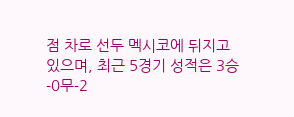점 차로 선두 멕시코에 뒤지고 있으며, 최근 5경기 성적은 3승‑0무‑2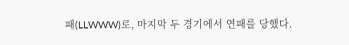패(LLWWW)로, 마지막 두 경기에서 연패를 당했다.